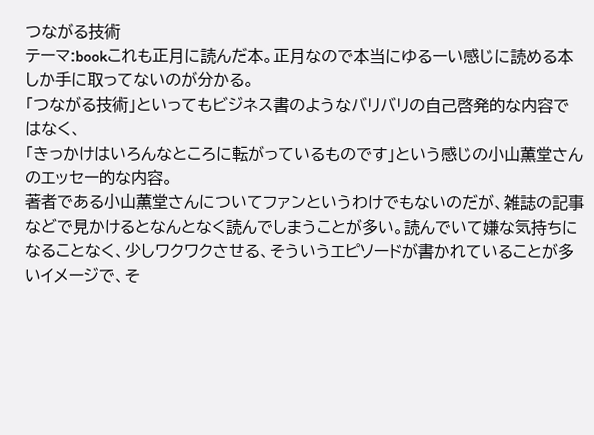つながる技術
テーマ:bookこれも正月に読んだ本。正月なので本当にゆるーい感じに読める本しか手に取ってないのが分かる。
「つながる技術」といってもビジネス書のようなバリバリの自己啓発的な内容ではなく、
「きっかけはいろんなところに転がっているものです」という感じの小山薫堂さんのエッセー的な内容。
著者である小山薫堂さんについてファンというわけでもないのだが、雑誌の記事などで見かけるとなんとなく読んでしまうことが多い。読んでいて嫌な気持ちになることなく、少しワクワクさせる、そういうエピソードが書かれていることが多いイメージで、そ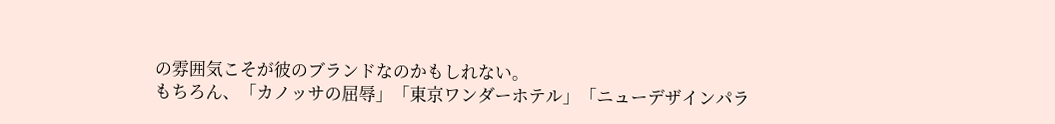の雰囲気こそが彼のブランドなのかもしれない。
もちろん、「カノッサの屈辱」「東京ワンダーホテル」「ニューデザインパラ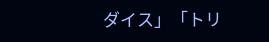ダイス」「トリ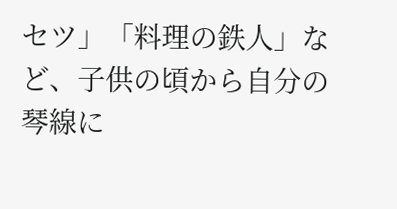セツ」「料理の鉄人」など、子供の頃から自分の琴線に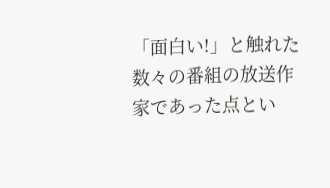「面白い!」と触れた数々の番組の放送作家であった点とい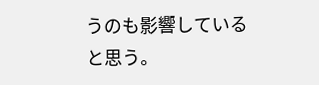うのも影響していると思う。